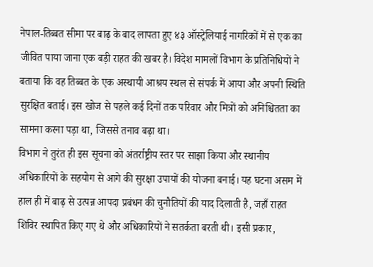नेपाल‑तिब्बत सीमा पर बाढ़ के बाद लापता हुए ४३ ऑस्ट्रेलियाई नागरिकों में से एक का जीवित पाया जाना एक बड़ी राहत की खबर है। विदेश मामलों विभाग के प्रतिनिधियों ने बताया कि वह तिब्बत के एक अस्थायी आश्रय स्थल से संपर्क में आया और अपनी स्थिति सुरक्षित बताई। इस खोज से पहले कई दिनों तक परिवार और मित्रों को अनिश्चितता का सामना करना पड़ा था, जिससे तनाव बढ़ा था।
विभाग ने तुरंत ही इस सूचना को अंतर्राष्ट्रीय स्तर पर साझा किया और स्थानीय अधिकारियों के सहयोग से आगे की सुरक्षा उपायों की योजना बनाई। यह घटना असम में हाल ही में बाढ़ से उत्पन्न आपदा प्रबंधन की चुनौतियों की याद दिलाती है, जहाँ राहत शिविर स्थापित किए गए थे और अधिकारियों ने सतर्कता बरती थी। इसी प्रकार,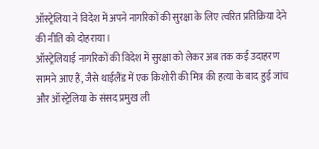ऑस्ट्रेलिया ने विदेश में अपने नागरिकों की सुरक्षा के लिए त्वरित प्रतिक्रिया देने की नीति को दोहराया।
ऑस्ट्रेलियाई नागरिकों की विदेश में सुरक्षा को लेकर अब तक कई उदाहरण सामने आए हैं, जैसे थाईलैंड में एक किशोरी की मित्र की हत्या के बाद हुई जांच और ऑस्ट्रेलिया के संसद प्रमुख ली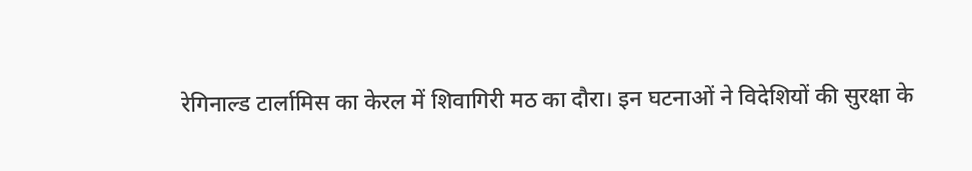रेगिनाल्ड टार्लामिस का केरल में शिवागिरी मठ का दौरा। इन घटनाओं ने विदेशियों की सुरक्षा के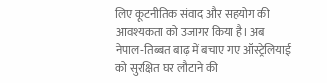लिए कूटनीतिक संवाद और सहयोग की आवश्यकता को उजागर किया है। अब नेपाल‑तिब्बत बाढ़ में बचाए गए ऑस्ट्रेलियाई को सुरक्षित घर लौटाने की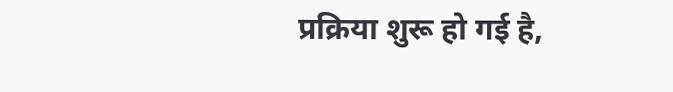प्रक्रिया शुरू हो गई है,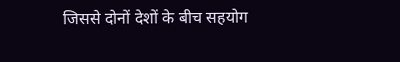जिससे दोनों देशों के बीच सहयोग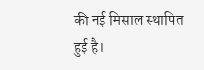की नई मिसाल स्थापित हुई है।